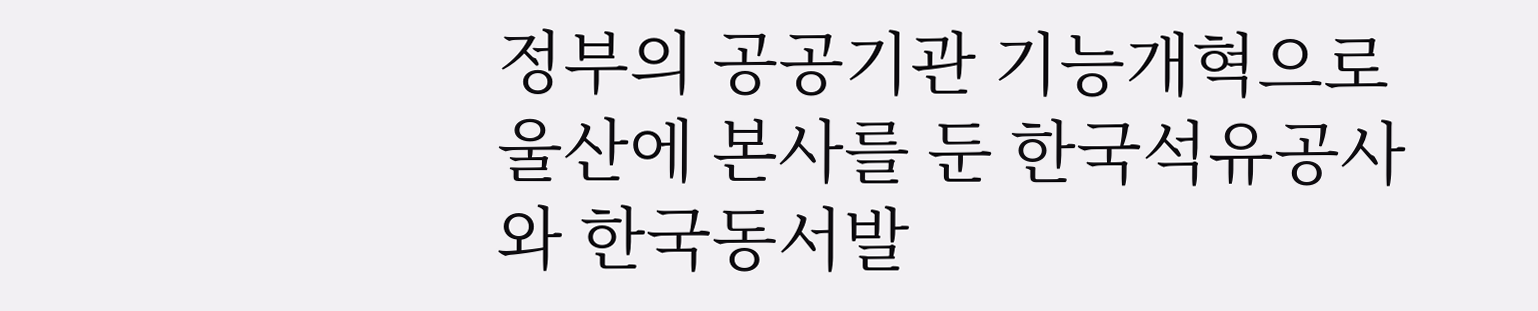정부의 공공기관 기능개혁으로 울산에 본사를 둔 한국석유공사와 한국동서발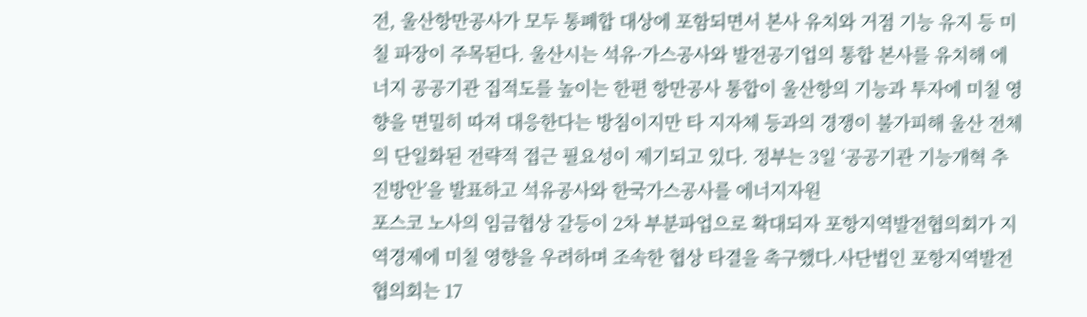전, 울산항만공사가 모두 통폐합 대상에 포함되면서 본사 유치와 거점 기능 유지 등 미칠 파장이 주목된다. 울산시는 석유·가스공사와 발전공기업의 통합 본사를 유치해 에너지 공공기관 집적도를 높이는 한편 항만공사 통합이 울산항의 기능과 투자에 미칠 영향을 면밀히 따져 대응한다는 방침이지만 타 지자체 등과의 경쟁이 불가피해 울산 전체의 단일화된 전략적 접근 필요성이 제기되고 있다. 정부는 3일 ‘공공기관 기능개혁 추진방안’을 발표하고 석유공사와 한국가스공사를 에너지자원
포스코 노사의 임금협상 갈등이 2차 부분파업으로 확대되자 포항지역발전협의회가 지역경제에 미칠 영향을 우려하며 조속한 협상 타결을 촉구했다.사단법인 포항지역발전협의회는 17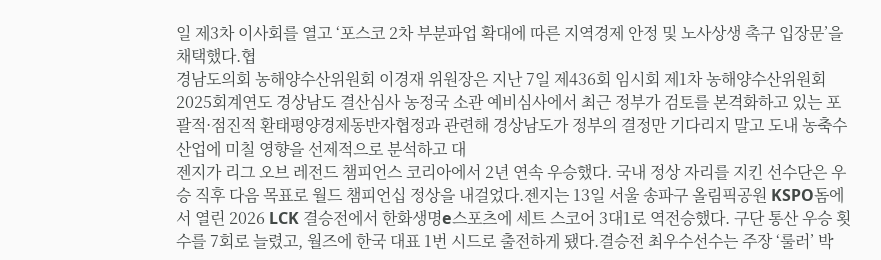일 제3차 이사회를 열고 ‘포스코 2차 부분파업 확대에 따른 지역경제 안정 및 노사상생 촉구 입장문’을 채택했다.협
경남도의회 농해양수산위원회 이경재 위원장은 지난 7일 제436회 임시회 제1차 농해양수산위원회 2025회계연도 경상남도 결산심사 농정국 소관 예비심사에서 최근 정부가 검토를 본격화하고 있는 포괄적·점진적 환태평양경제동반자협정과 관련해 경상남도가 정부의 결정만 기다리지 말고 도내 농축수산업에 미칠 영향을 선제적으로 분석하고 대
젠지가 리그 오브 레전드 챔피언스 코리아에서 2년 연속 우승했다. 국내 정상 자리를 지킨 선수단은 우승 직후 다음 목표로 월드 챔피언십 정상을 내걸었다.젠지는 13일 서울 송파구 올림픽공원 KSPO돔에서 열린 2026 LCK 결승전에서 한화생명e스포츠에 세트 스코어 3대1로 역전승했다. 구단 통산 우승 횟수를 7회로 늘렸고, 월즈에 한국 대표 1번 시드로 출전하게 됐다.결승전 최우수선수는 주장 ‘룰러’ 박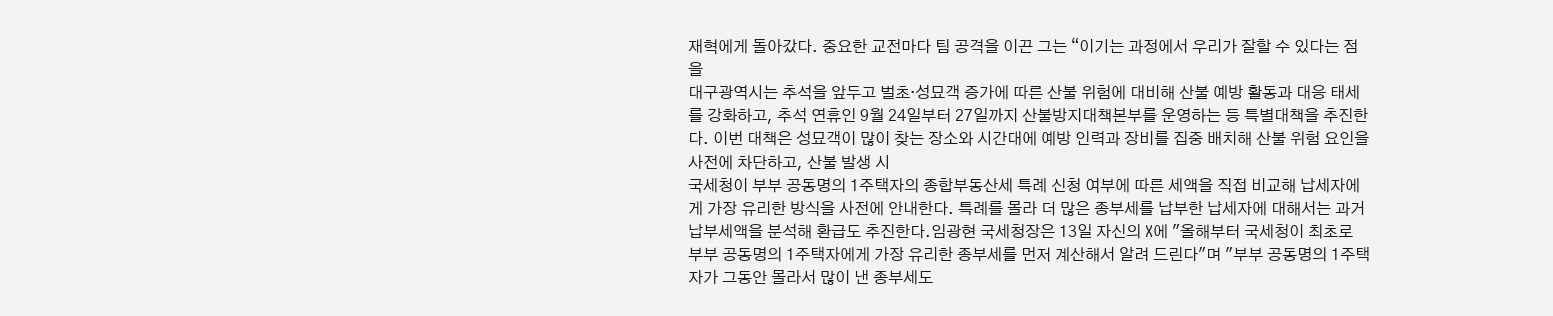재혁에게 돌아갔다. 중요한 교전마다 팀 공격을 이끈 그는 “이기는 과정에서 우리가 잘할 수 있다는 점을
대구광역시는 추석을 앞두고 벌초·성묘객 증가에 따른 산불 위험에 대비해 산불 예방 활동과 대응 태세를 강화하고, 추석 연휴인 9월 24일부터 27일까지 산불방지대책본부를 운영하는 등 특별대책을 추진한다. 이번 대책은 성묘객이 많이 찾는 장소와 시간대에 예방 인력과 장비를 집중 배치해 산불 위험 요인을 사전에 차단하고, 산불 발생 시
국세청이 부부 공동명의 1주택자의 종합부동산세 특례 신청 여부에 따른 세액을 직접 비교해 납세자에게 가장 유리한 방식을 사전에 안내한다. 특례를 몰라 더 많은 종부세를 납부한 납세자에 대해서는 과거 납부세액을 분석해 환급도 추진한다.임광현 국세청장은 13일 자신의 X에 "올해부터 국세청이 최초로 부부 공동명의 1주택자에게 가장 유리한 종부세를 먼저 계산해서 알려 드린다"며 "부부 공동명의 1주택자가 그동안 몰라서 많이 낸 종부세도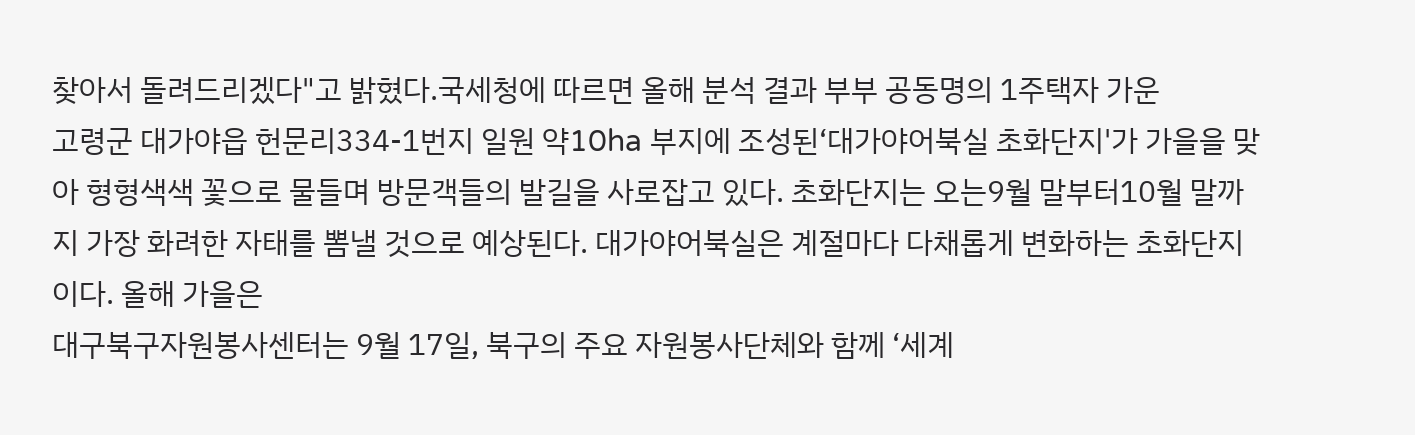찾아서 돌려드리겠다"고 밝혔다.국세청에 따르면 올해 분석 결과 부부 공동명의 1주택자 가운
고령군 대가야읍 헌문리334-1번지 일원 약10ha 부지에 조성된‘대가야어북실 초화단지'가 가을을 맞아 형형색색 꽃으로 물들며 방문객들의 발길을 사로잡고 있다. 초화단지는 오는9월 말부터10월 말까지 가장 화려한 자태를 뽐낼 것으로 예상된다. 대가야어북실은 계절마다 다채롭게 변화하는 초화단지이다. 올해 가을은
대구북구자원봉사센터는 9월 17일, 북구의 주요 자원봉사단체와 함께 ‘세계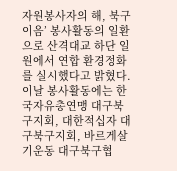자원봉사자의 해, 북구 이음’ 봉사활동의 일환으로 산격대교 하단 일원에서 연합 환경정화를 실시했다고 밝혔다. 이날 봉사활동에는 한국자유총연맹 대구북구지회, 대한적십자 대구북구지회, 바르게살기운동 대구북구협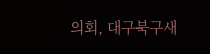의회, 대구북구새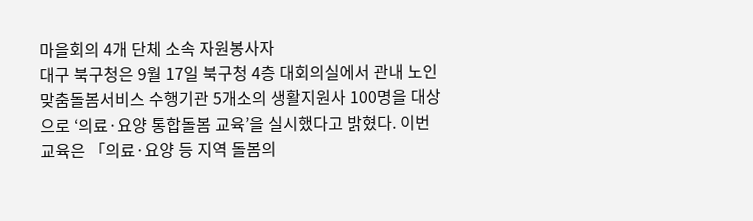마을회의 4개 단체 소속 자원봉사자
대구 북구청은 9월 17일 북구청 4층 대회의실에서 관내 노인맞춤돌봄서비스 수행기관 5개소의 생활지원사 100명을 대상으로 ‘의료·요양 통합돌봄 교육’을 실시했다고 밝혔다. 이번 교육은 「의료·요양 등 지역 돌봄의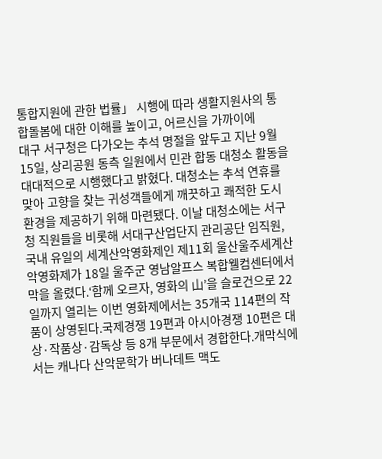통합지원에 관한 법률」 시행에 따라 생활지원사의 통합돌봄에 대한 이해를 높이고, 어르신을 가까이에
대구 서구청은 다가오는 추석 명절을 앞두고 지난 9월 15일, 상리공원 동측 일원에서 민관 합동 대청소 활동을 대대적으로 시행했다고 밝혔다. 대청소는 추석 연휴를 맞아 고향을 찾는 귀성객들에게 깨끗하고 쾌적한 도시 환경을 제공하기 위해 마련됐다. 이날 대청소에는 서구청 직원들을 비롯해 서대구산업단지 관리공단 임직원,
국내 유일의 세계산악영화제인 제11회 울산울주세계산악영화제가 18일 울주군 영남알프스 복합웰컴센터에서 막을 올렸다.‘함께 오르자, 영화의 山’을 슬로건으로 22일까지 열리는 이번 영화제에서는 35개국 114편의 작품이 상영된다.국제경쟁 19편과 아시아경쟁 10편은 대상·작품상·감독상 등 8개 부문에서 경합한다.개막식에서는 캐나다 산악문학가 버나데트 맥도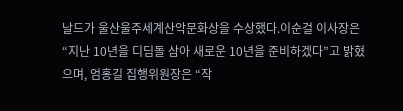날드가 울산울주세계산악문화상을 수상했다.이순걸 이사장은 “지난 10년을 디딤돌 삼아 새로운 10년을 준비하겠다”고 밝혔으며, 엄홍길 집행위원장은 “작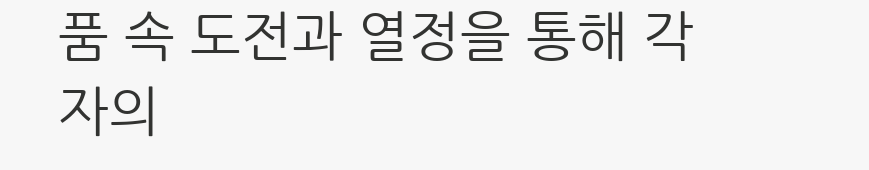품 속 도전과 열정을 통해 각자의